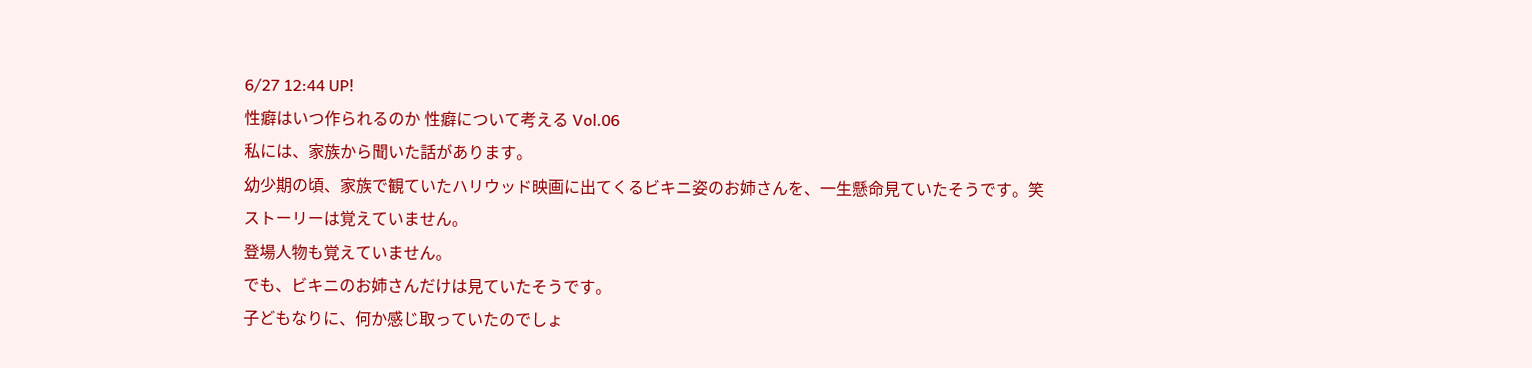6/27 12:44 UP!
性癖はいつ作られるのか 性癖について考える Vol.06
私には、家族から聞いた話があります。
幼少期の頃、家族で観ていたハリウッド映画に出てくるビキニ姿のお姉さんを、一生懸命見ていたそうです。笑
ストーリーは覚えていません。
登場人物も覚えていません。
でも、ビキニのお姉さんだけは見ていたそうです。
子どもなりに、何か感じ取っていたのでしょ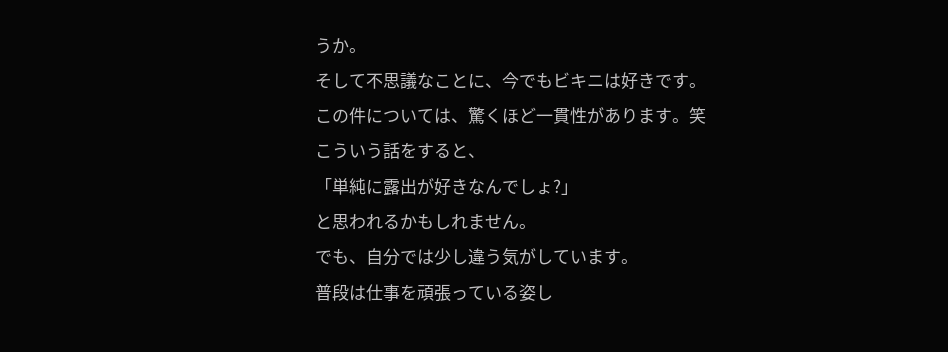うか。
そして不思議なことに、今でもビキニは好きです。
この件については、驚くほど一貫性があります。笑
こういう話をすると、
「単純に露出が好きなんでしょ?」
と思われるかもしれません。
でも、自分では少し違う気がしています。
普段は仕事を頑張っている姿し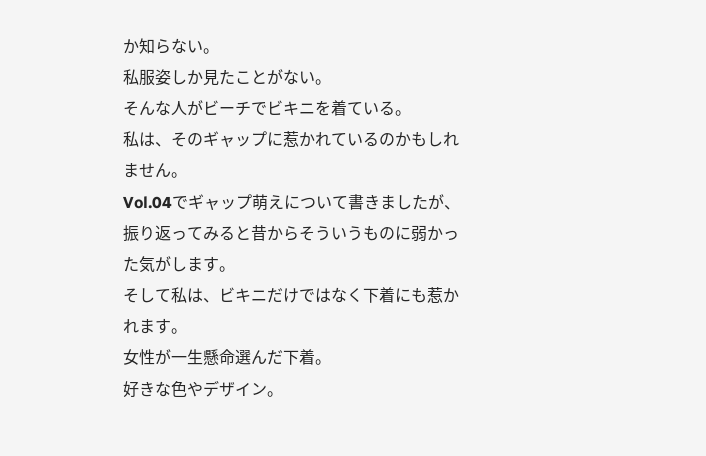か知らない。
私服姿しか見たことがない。
そんな人がビーチでビキニを着ている。
私は、そのギャップに惹かれているのかもしれません。
Vol.04でギャップ萌えについて書きましたが、振り返ってみると昔からそういうものに弱かった気がします。
そして私は、ビキニだけではなく下着にも惹かれます。
女性が一生懸命選んだ下着。
好きな色やデザイン。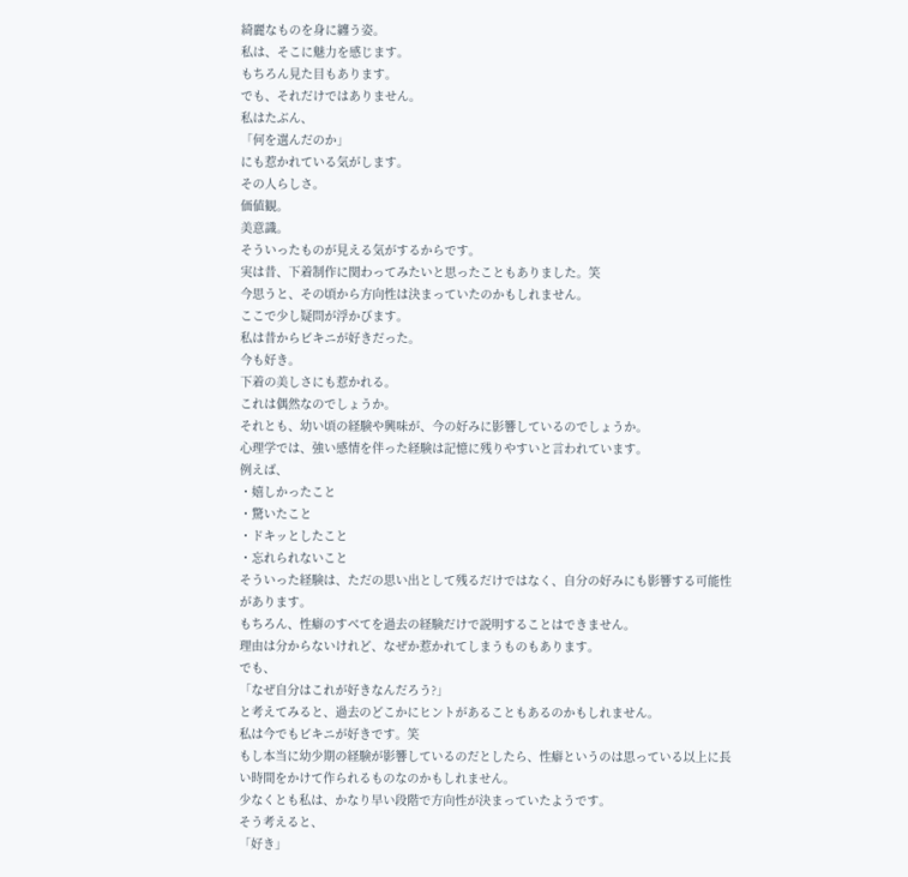綺麗なものを身に纏う姿。
私は、そこに魅力を感じます。
もちろん見た目もあります。
でも、それだけではありません。
私はたぶん、
「何を選んだのか」
にも惹かれている気がします。
その人らしさ。
価値観。
美意識。
そういったものが見える気がするからです。
実は昔、下着制作に関わってみたいと思ったこともありました。笑
今思うと、その頃から方向性は決まっていたのかもしれません。
ここで少し疑問が浮かびます。
私は昔からビキニが好きだった。
今も好き。
下着の美しさにも惹かれる。
これは偶然なのでしょうか。
それとも、幼い頃の経験や興味が、今の好みに影響しているのでしょうか。
心理学では、強い感情を伴った経験は記憶に残りやすいと言われています。
例えば、
・嬉しかったこと
・驚いたこと
・ドキッとしたこと
・忘れられないこと
そういった経験は、ただの思い出として残るだけではなく、自分の好みにも影響する可能性があります。
もちろん、性癖のすべてを過去の経験だけで説明することはできません。
理由は分からないけれど、なぜか惹かれてしまうものもあります。
でも、
「なぜ自分はこれが好きなんだろう?」
と考えてみると、過去のどこかにヒントがあることもあるのかもしれません。
私は今でもビキニが好きです。笑
もし本当に幼少期の経験が影響しているのだとしたら、性癖というのは思っている以上に長い時間をかけて作られるものなのかもしれません。
少なくとも私は、かなり早い段階で方向性が決まっていたようです。
そう考えると、
「好き」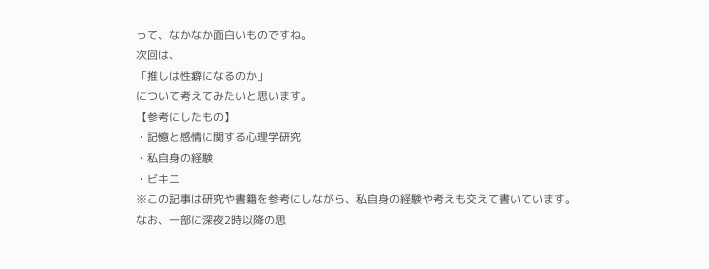って、なかなか面白いものですね。
次回は、
「推しは性癖になるのか」
について考えてみたいと思います。
【参考にしたもの】
・記憶と感情に関する心理学研究
・私自身の経験
・ビキニ
※この記事は研究や書籍を参考にしながら、私自身の経験や考えも交えて書いています。
なお、一部に深夜2時以降の思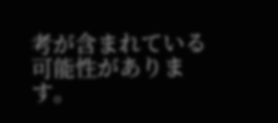考が含まれている可能性があります。